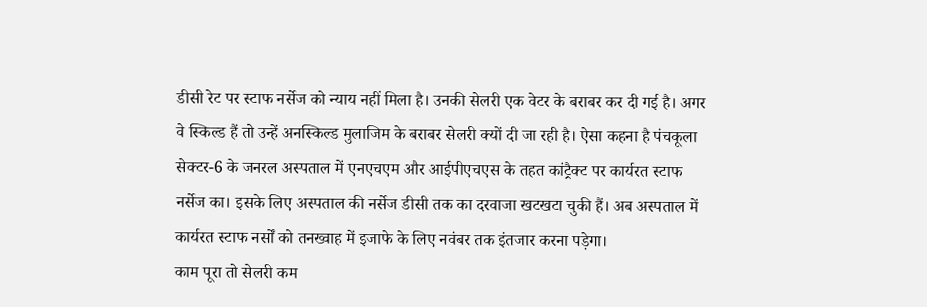डीसी रेट पर स्टाफ नर्सेज को न्याय नहीं मिला है। उनकी सेलरी एक वेटर के बराबर कर दी गई है। अगर वे स्किल्ड हैं तो उन्हें अनस्किल्ड मुलाजिम के बराबर सेलरी क्यों दी जा रही है। ऐसा कहना है पंचकूला सेक्टर-6 के जनरल अस्पताल में एनएचएम और आईपीएचएस के तहत कांट्रैक्ट पर कार्यरत स्टाफ नर्सेज का। इसके लिए अस्पताल की नर्सेज डीसी तक का दरवाजा खटखटा चुकी हैं। अब अस्पताल में कार्यरत स्टाफ नर्सों को तनख्वाह में इजाफे के लिए नवंबर तक इंतजार करना पड़ेगा।
काम पूरा तो सेलरी कम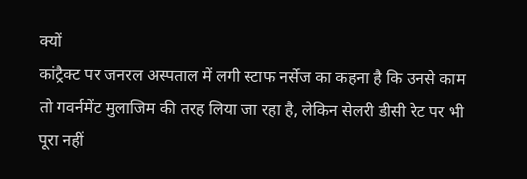क्यों
कांट्रैक्ट पर जनरल अस्पताल में लगी स्टाफ नर्सेज का कहना है कि उनसे काम तो गवर्नमेंट मुलाजिम की तरह लिया जा रहा है, लेकिन सेलरी डीसी रेट पर भी पूरा नहीं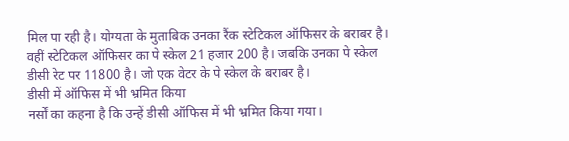मिल पा रही है। योग्यता के मुताबिक उनका रैंक स्टेटिकल ऑफिसर के बराबर है। वहीं स्टेटिकल ऑफिसर का पे स्केल 21 हजार 200 है। जबकि उनका पे स्केल डीसी रेट पर 11800 है। जो एक वेटर के पे स्केल के बराबर है।
डीसी में ऑफिस में भी भ्रमित किया
नर्सों का कहना है कि उन्हें डीसी ऑफिस में भी भ्रमित किया गया।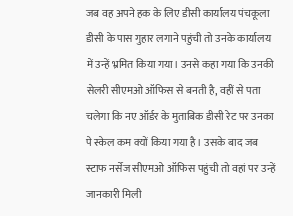जब वह अपने हक के लिए डीसी कार्यालय पंचकूला डीसी के पास गुहार लगाने पहुंची तो उनके कार्यालय में उन्हें भ्रमित किया गया। उनसे कहा गया कि उनकी सेलरी सीएमओ ऑफिस से बनती है, वहीं से पता चलेगा कि नए ऑर्डर के मुताबिक डीसी रेट पर उनका पे स्केल कम क्यों किया गया है। उसके बाद जब स्टाफ नर्सेज सीएमओ ऑफिस पहुंची तो वहां पर उन्हें जानकारी मिली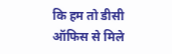कि हम तो डीसी ऑफिस से मिले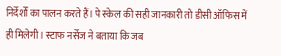निर्देर्शों का पालन करते हैं। पे स्केल की सही जानकारी तो डीसी ऑफिस में ही मिलेगी। स्टाफ नर्सेज ने बताया कि जब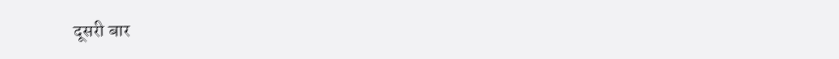दूसरी बार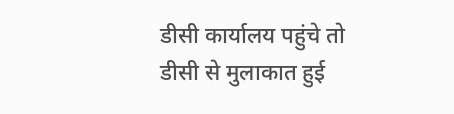डीसी कार्यालय पहुंचे तो डीसी से मुलाकात हुई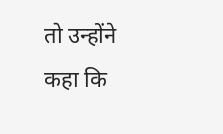तो उन्होंने कहा कि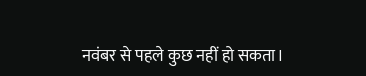नवंबर से पहले कुछ नहीं हो सकता।